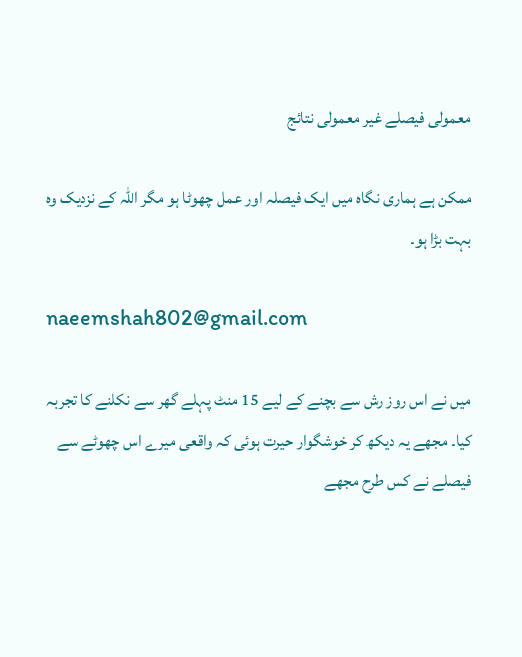معمولی فیصلے غیر معمولی نتائج

ممکن ہے ہماری نگاہ میں ایک فیصلہ اور عمل چھوٹا ہو مگر اللہ کے نزدیک وہ بہت بڑا ہو۔

naeemshah802@gmail.com

میں نے اس روز رش سے بچنے کے لیے 15 منٹ پہلے گھر سے نکلنے کا تجربہ کیا۔ مجھے یہ دیکھ کر خوشگوار حیرت ہوئی کہ واقعی میرے اس چھوٹے سے فیصلے نے کس طرح مجھے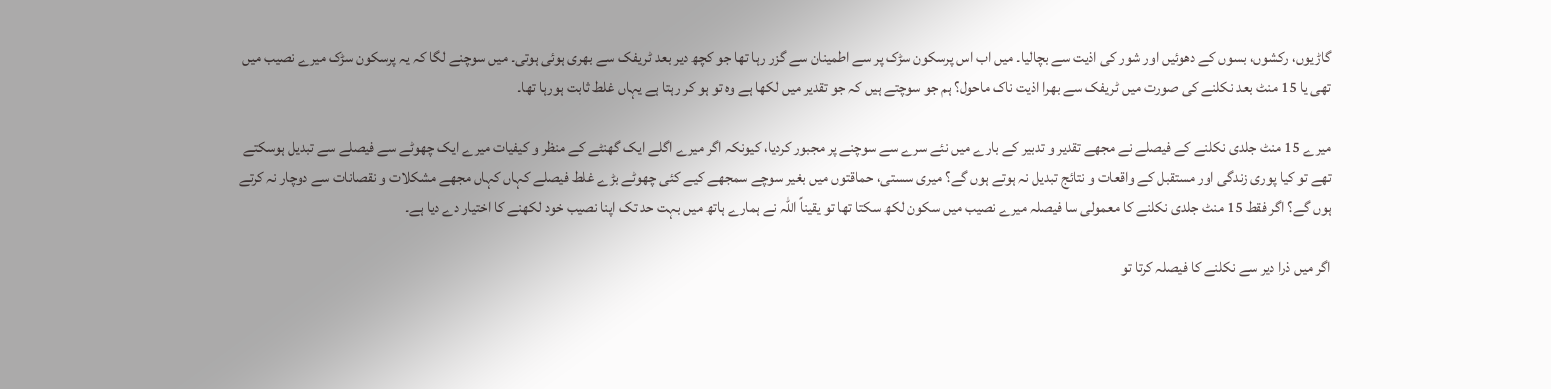گاڑیوں، رکشوں، بسوں کے دھوئیں اور شور کی اذیت سے بچالیا۔ میں اب اس پرسکون سڑک پر سے اطمینان سے گزر رہا تھا جو کچھ دیر بعد ٹریفک سے بھری ہوئی ہوتی۔ میں سوچنے لگا کہ یہ پرسکون سڑک میرے نصیب میں تھی یا 15 منٹ بعد نکلنے کی صورت میں ٹریفک سے بھرا اذیت ناک ماحول؟ ہم جو سوچتے ہیں کہ جو تقدیر میں لکھا ہے وہ تو ہو کر رہتا ہے یہاں غلط ثابت ہورہا تھا۔

میرے 15 منٹ جلدی نکلنے کے فیصلے نے مجھے تقدیر و تدبیر کے بارے میں نئے سرے سے سوچنے پر مجبور کردیا، کیونکہ اگر میرے اگلے ایک گھنٹے کے منظر و کیفیات میرے ایک چھوٹے سے فیصلے سے تبدیل ہوسکتے تھے تو کیا پوری زندگی اور مستقبل کے واقعات و نتائج تبدیل نہ ہوتے ہوں گے؟ میری سستی، حماقتوں میں بغیر سوچے سمجھے کیے کئی چھوٹے بڑے غلط فیصلے کہاں کہاں مجھے مشکلات و نقصانات سے دوچار نہ کرتے ہوں گے؟ اگر فقط 15 منٹ جلدی نکلنے کا معمولی سا فیصلہ میرے نصیب میں سکون لکھ سکتا تھا تو یقیناً اللہ نے ہمارے ہاتھ میں بہت حد تک اپنا نصیب خود لکھنے کا اختیار دے دیا ہے۔

اگر میں ذرا دیر سے نکلنے کا فیصلہ کرتا تو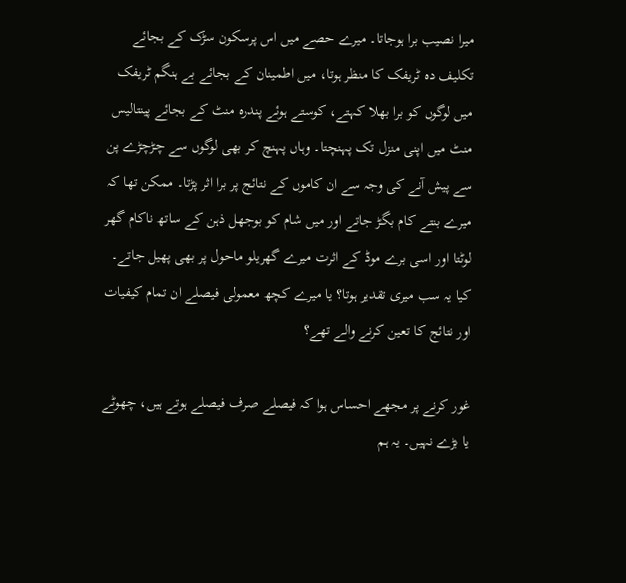میرا نصیب برا ہوجاتا۔ میرے حصے میں اس پرسکون سڑک کے بجائے تکلیف دہ ٹریفک کا منظر ہوتا، میں اطمینان کے بجائے بے ہنگم ٹریفک میں لوگوں کو برا بھلا کہتے، کوستے ہوئے پندرہ منٹ کے بجائے پینتالیس منٹ میں اپنی منزل تک پہنچتا۔ وہاں پہنچ کر بھی لوگوں سے چڑچڑے پن سے پیش آنے کی وجہ سے ان کاموں کے نتائج پر برا اثر پڑتا۔ ممکن تھا کہ میرے بنتے کام بگڑ جاتے اور میں شام کو بوجھل ذہن کے ساتھ ناکام گھر لوٹتا اور اسی برے موڈ کے اثرت میرے گھریلو ماحول پر بھی پھیل جاتے۔ کیا یہ سب میری تقدیر ہوتا؟ یا میرے کچھ معمولی فیصلے ان تمام کیفیات اور نتائج کا تعین کرنے والے تھے؟

غور کرنے پر مجھے احساس ہوا کہ فیصلے صرف فیصلے ہوتے ہیں، چھوٹے یا بڑے نہیں۔ یہ ہم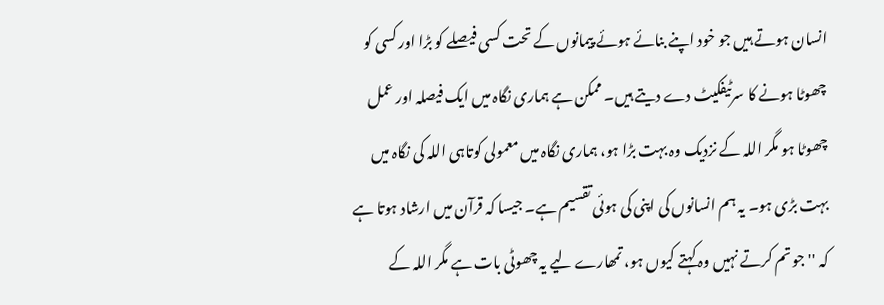انسان ہوتے ہیں جو خود اپنے بنائے ہوئے پیمانوں کے تحت کسی فیصلے کو بڑا اور کسی کو چھوٹا ہونے کا سرٹیفکیٹ دے دیتے ہیں۔ ممکن ہے ہماری نگاہ میں ایک فیصلہ اور عمل چھوٹا ہو مگر اللہ کے نزدیک وہ بہت بڑا ہو، ہماری نگاہ میں معمولی کوتاہی اللہ کی نگاہ میں بہت بڑی ہو۔ یہ ہم انسانوں کی اپنی کی ہوئی تقسیم ہے۔ جیسا کہ قرآن میں ارشاد ہوتا ہے کہ ''جو تم کرتے نہیں وہ کہتے کیوں ہو، تمھارے لیے یہ چھوٹی بات ہے مگر اللہ کے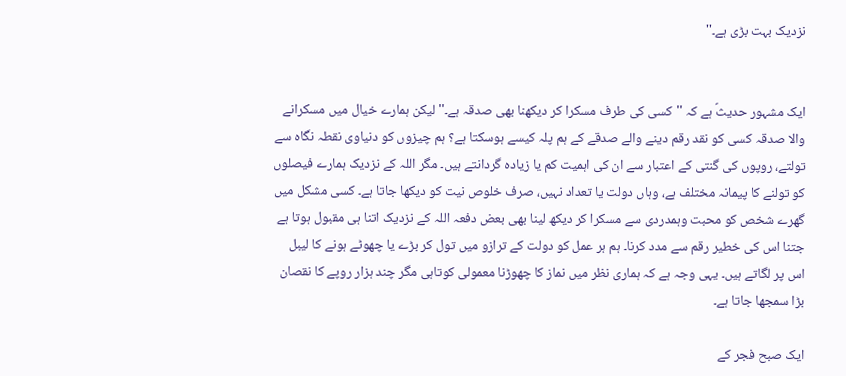نزدیک بہت بڑی ہے۔''


ایک مشہور حدیثؐ ہے کہ ''کسی کی طرف مسکرا کر دیکھنا بھی صدقہ ہے۔'' لیکن ہمارے خیال میں مسکرانے والا صدقہ کسی کو نقد رقم دینے والے صدقے کے ہم پلہ کیسے ہوسکتا ہے؟ ہم چیزوں کو دنیاوی نقطہ نگاہ سے تولتے، روپوں کی گنتی کے اعتبار سے ان کی اہمیت کم یا زیادہ گردانتے ہیں۔ مگر اللہ کے نزدیک ہمارے فیصلوں کو تولنے کا پیمانہ مختلف ہے، وہاں دولت یا تعداد نہیں، صرف خلوص نیت کو دیکھا جاتا ہے۔ کسی مشکل میں گھرے شخص کو محبت وہمدردی سے مسکرا کر دیکھ لینا بھی بعض دفعہ اللہ کے نزدیک اتنا ہی مقبول ہوتا ہے جتنا اس کی خطیر رقم سے مدد کرنا۔ ہم ہر عمل کو دولت کے ترازو میں تول کر بڑے یا چھوٹے ہونے کا لیبل اس پر لگاتے ہیں۔ یہی وجہ ہے کہ ہماری نظر میں نماز کا چھوڑنا معمولی کوتاہی مگر چند ہزار روپے کا نقصان بڑا سمجھا جاتا ہے۔

ایک صبح فجر کے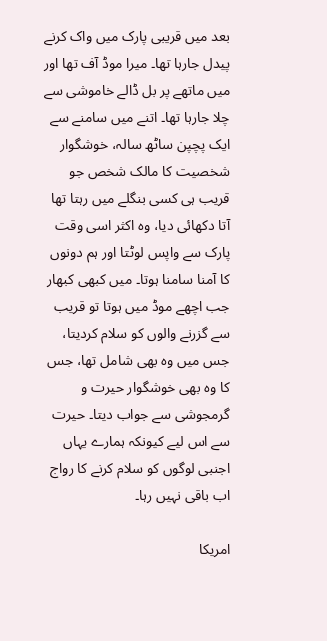بعد میں قریبی پارک میں واک کرنے پیدل جارہا تھا۔ میرا موڈ آف تھا اور میں ماتھے پر بل ڈالے خاموشی سے چلا جارہا تھا۔ اتنے میں سامنے سے ایک پچپن ساٹھ سالہ، خوشگوار شخصیت کا مالک شخص جو قریب ہی کسی بنگلے میں رہتا تھا آتا دکھائی دیا، وہ اکثر اسی وقت پارک سے واپس لوٹتا اور ہم دونوں کا آمنا سامنا ہوتا۔ میں کبھی کبھار جب اچھے موڈ میں ہوتا تو قریب سے گزرنے والوں کو سلام کردیتا، جس میں وہ بھی شامل تھا، جس کا وہ بھی خوشگوار حیرت و گرمجوشی سے جواب دیتا۔ حیرت سے اس لیے کیونکہ ہمارے یہاں اجنبی لوگوں کو سلام کرنے کا رواج اب باقی نہیں رہا۔

امریکا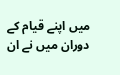میں اپنے قیام کے دوران میں نے ان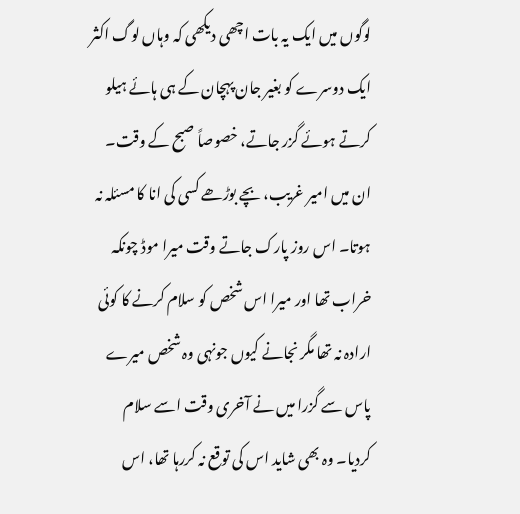لوگوں میں ایک یہ بات اچھی دیکھی کہ وہاں لوگ اکثر ایک دوسرے کو بغیر جان پہچان کے ہی ہائے ہیلو کرتے ہوئے گزر جاتے، خصوصاً صبح کے وقت۔ ان میں امیر غریب، بچے بوڑھے کسی کی انا کا مسئلہ نہ ہوتا۔ اس روز پارک جاتے وقت میرا موڈ چونکہ خراب تھا اور میرا اس شخص کو سلام کرنے کا کوئی ارادہ نہ تھا مگر نجانے کیوں جونہی وہ شخص میرے پاس سے گزرا میں نے آخری وقت اسے سلام کردیا۔ وہ بھی شاید اس کی توقع نہ کررہا تھا، اس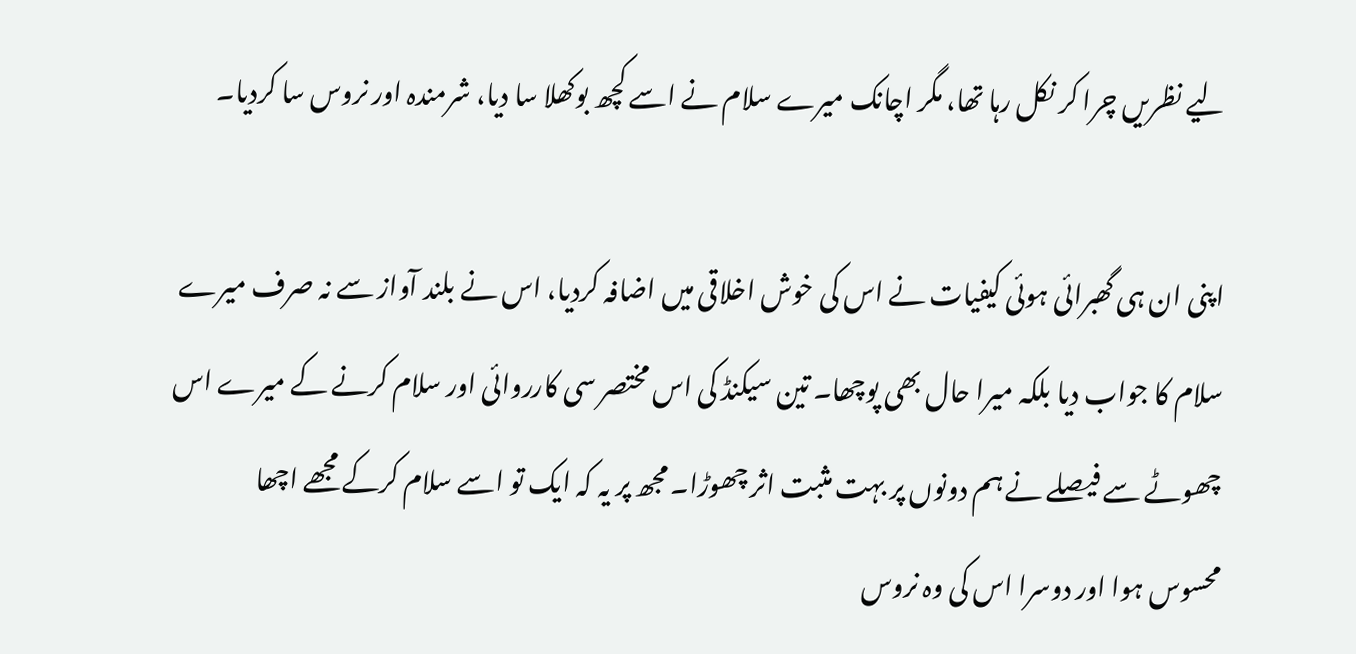لیے نظریں چرا کر نکل رہا تھا، مگر اچانک میرے سلام نے اسے کچھ بوکھلا سا دیا، شرمندہ اور نروس سا کردیا۔

اپنی ان ہی گھبرائی ہوئی کیفیات نے اس کی خوش اخلاقی میں اضافہ کردیا، اس نے بلند آواز سے نہ صرف میرے سلام کا جواب دیا بلکہ میرا حال بھی پوچھا۔ تین سیکنڈ کی اس مختصر سی کارروائی اور سلام کرنے کے میرے اس چھوٹے سے فیصلے نے ہم دونوں پر بہت مثبت اثر چھوڑا۔ مجھ پر یہ کہ ایک تو اسے سلام کرکے مجھے اچھا محسوس ہوا اور دوسرا اس کی وہ نروس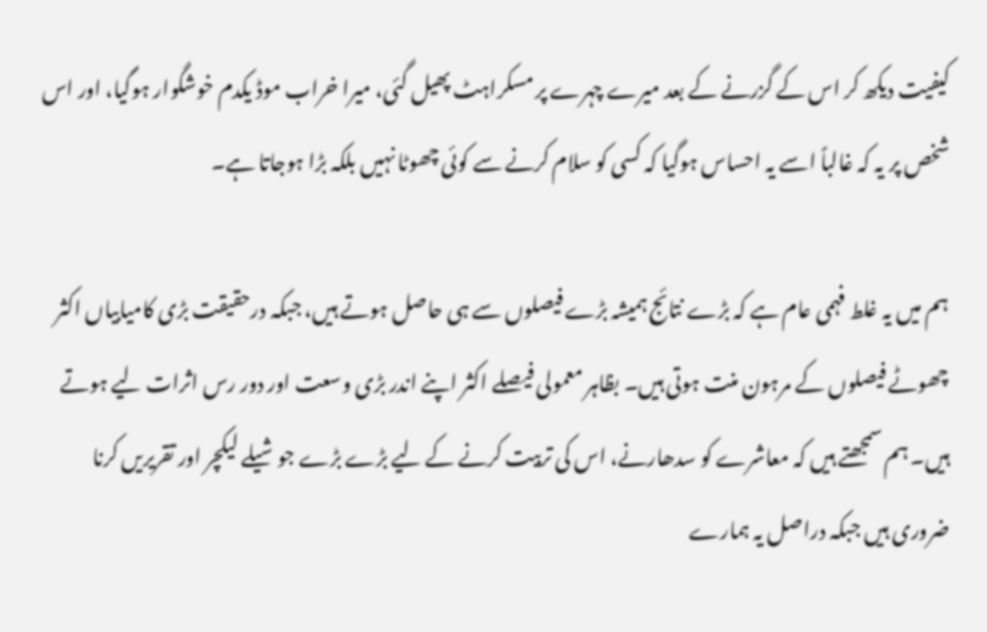کیفیت دیکھ کر اس کے گزرنے کے بعد میرے چہرے پر مسکراہٹ پھیل گئی، میرا خراب موڈ یکدم خوشگوار ہوگیا، اور اس شخص پر یہ کہ غالباً اسے یہ احساس ہوگیا کہ کسی کو سلام کرنے سے کوئی چھوٹا نہیں بلکہ بڑا ہوجاتا ہے۔

ہم میں یہ غلط فہمی عام ہے کہ بڑے نتائج ہمیشہ بڑے فیصلوں سے ہی حاصل ہوتے ہیں، جبکہ درحقیقت بڑی کامیابیاں اکثر چھوٹے فیصلوں کے مرہون منت ہوتی ہیں۔ بظاہر معمولی فیصلے اکثر اپنے اندر بڑی وسعت اور دور رس اثرات لیے ہوتے ہیں۔ ہم سمجھتے ہیں کہ معاشرے کو سدھارنے، اس کی تربیت کرنے کے لیے بڑے بڑے جوشیلے لیکچر اور تقریریں کرنا ضروری ہیں جبکہ دراصل یہ ہمارے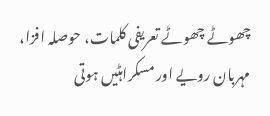چھوٹے چھوٹے تعریفی کلمات، حوصلہ افزا، مہربان رویے اور مسکراہٹیں ہوتی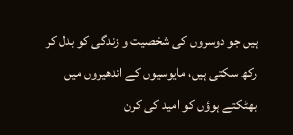ہیں جو دوسروں کی شخصیت و زندگی کو بدل کر رکھ سکتی ہیں، مایوسیوں کے اندھیروں میں بھٹکتے ہوؤں کو امید کی کرن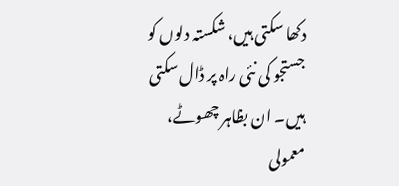دکھا سکتی ہیں، شکستہ دلوں کو جستجو کی نئی راہ پر ڈال سکتی ہیں۔ ان بظاہر چھوٹے، معمولی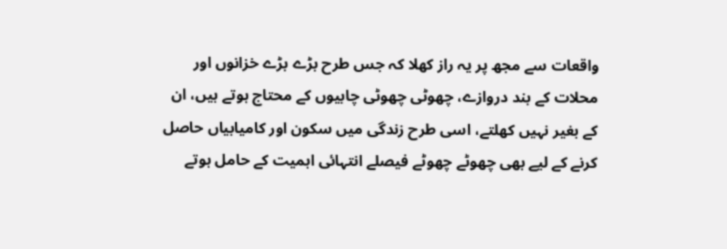واقعات سے مجھ پر یہ راز کھلا کہ جس طرح بڑے بڑے خزانوں اور محلات کے بند دروازے، چھوٹی چھوٹی چابیوں کے محتاج ہوتے ہیں، ان کے بغیر نہیں کھلتے، اسی طرح زندگی میں سکون اور کامیابیاں حاصل کرنے کے لیے بھی چھوٹے چھوٹے فیصلے انتہائی اہمیت کے حامل ہوتے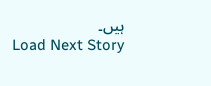ہیں۔
Load Next Story